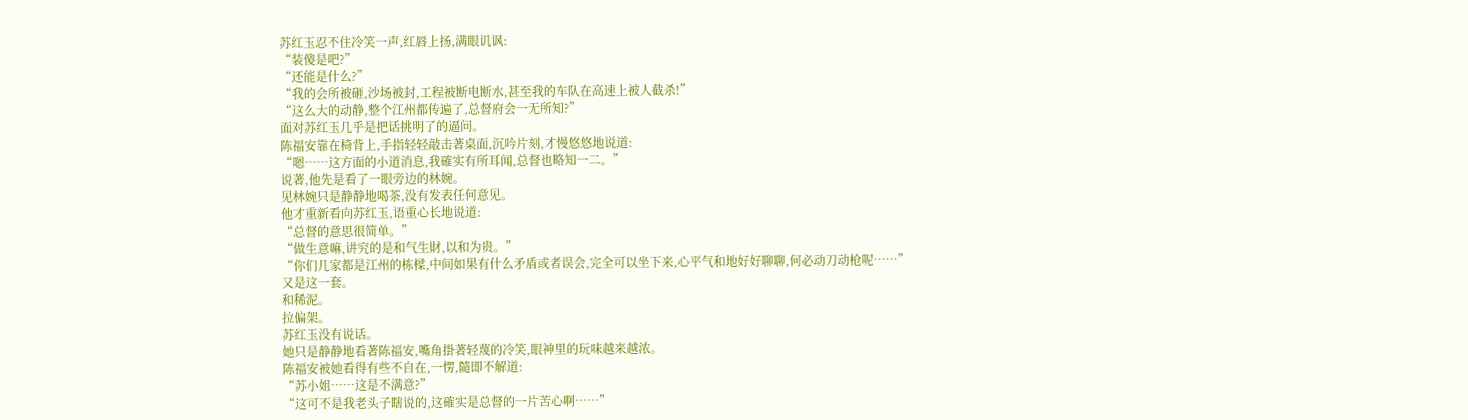苏红玉忍不住冷笑一声,红唇上扬,满眼讥讽:
“装傻是吧?”
“还能是什么?”
“我的会所被砸,沙场被封,工程被断电断水,甚至我的车队在高速上被人截杀!”
“这么大的动静,整个江州都传遍了,总督府会一无所知?”
面对苏红玉几乎是把话挑明了的逼问。
陈福安靠在椅背上,手指轻轻敲击著桌面,沉吟片刻,才慢悠悠地说道:
“嗯……这方面的小道消息,我確实有所耳闻,总督也略知一二。”
说著,他先是看了一眼旁边的林婉。
见林婉只是静静地喝茶,没有发表任何意见。
他才重新看向苏红玉,语重心长地说道:
“总督的意思很简单。”
“做生意嘛,讲究的是和气生財,以和为贵。”
“你们几家都是江州的栋樑,中间如果有什么矛盾或者误会,完全可以坐下来,心平气和地好好聊聊,何必动刀动枪呢……”
又是这一套。
和稀泥。
拉偏架。
苏红玉没有说话。
她只是静静地看著陈福安,嘴角掛著轻蔑的冷笑,眼神里的玩味越来越浓。
陈福安被她看得有些不自在,一愣,隨即不解道:
“苏小姐……这是不满意?”
“这可不是我老头子瞎说的,这確实是总督的一片苦心啊……”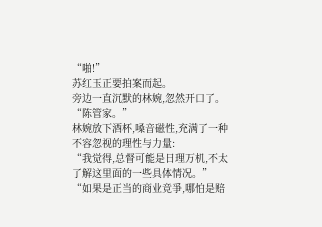“啪!”
苏红玉正要拍案而起。
旁边一直沉默的林婉,忽然开口了。
“陈管家。”
林婉放下酒杯,嗓音磁性,充满了一种不容忽视的理性与力量:
“我觉得,总督可能是日理万机,不太了解这里面的一些具体情况。”
“如果是正当的商业竞爭,哪怕是赔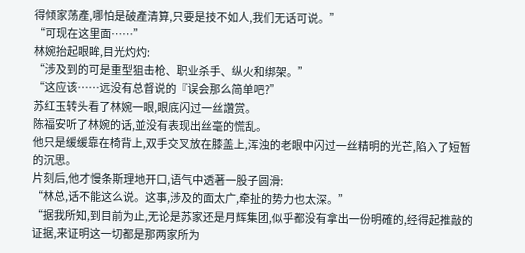得倾家荡產,哪怕是破產清算,只要是技不如人,我们无话可说。”
“可现在这里面……”
林婉抬起眼眸,目光灼灼:
“涉及到的可是重型狙击枪、职业杀手、纵火和绑架。”
“这应该……远没有总督说的『误会那么简单吧?”
苏红玉转头看了林婉一眼,眼底闪过一丝讚赏。
陈福安听了林婉的话,並没有表现出丝毫的慌乱。
他只是缓缓靠在椅背上,双手交叉放在膝盖上,浑浊的老眼中闪过一丝精明的光芒,陷入了短暂的沉思。
片刻后,他才慢条斯理地开口,语气中透著一股子圆滑:
“林总,话不能这么说。这事,涉及的面太广,牵扯的势力也太深。”
“据我所知,到目前为止,无论是苏家还是月辉集团,似乎都没有拿出一份明確的,经得起推敲的证据,来证明这一切都是那两家所为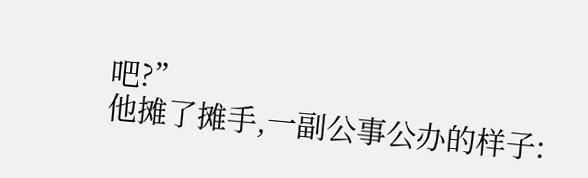吧?”
他摊了摊手,一副公事公办的样子: